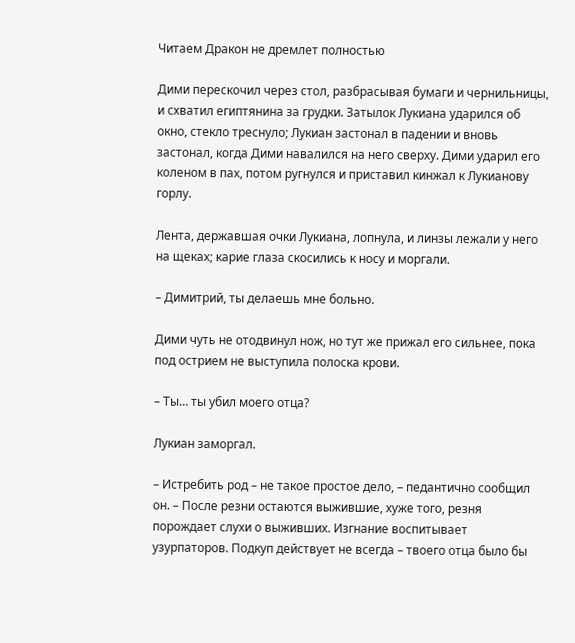Читаем Дракон не дремлет полностью

Дими перескочил через стол, разбрасывая бумаги и чернильницы, и схватил египтянина за грудки. Затылок Лукиана ударился об окно, стекло треснуло; Лукиан застонал в падении и вновь застонал, когда Дими навалился на него сверху. Дими ударил его коленом в пах, потом ругнулся и приставил кинжал к Лукианову горлу.

Лента, державшая очки Лукиана, лопнула, и линзы лежали у него на щеках; карие глаза скосились к носу и моргали.

– Димитрий, ты делаешь мне больно.

Дими чуть не отодвинул нож, но тут же прижал его сильнее, пока под острием не выступила полоска крови.

– Ты… ты убил моего отца?

Лукиан заморгал.

– Истребить род – не такое простое дело, – педантично сообщил он. – После резни остаются выжившие, хуже того, резня порождает слухи о выживших. Изгнание воспитывает узурпаторов. Подкуп действует не всегда – твоего отца было бы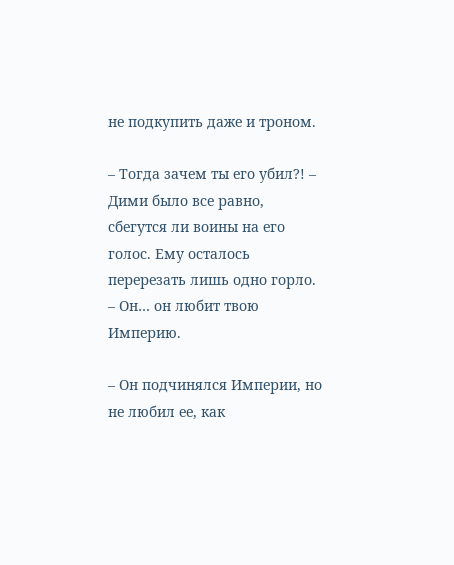не подкупить даже и троном.

– Тогда зачем ты его убил?! – Дими было все равно, сбегутся ли воины на его голос. Ему осталось перерезать лишь одно горло. – Он… он любит твою Империю.

– Он подчинялся Империи, но не любил ее, как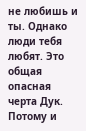не любишь и ты. Однако люди тебя любят. Это общая опасная черта Дук. Потому и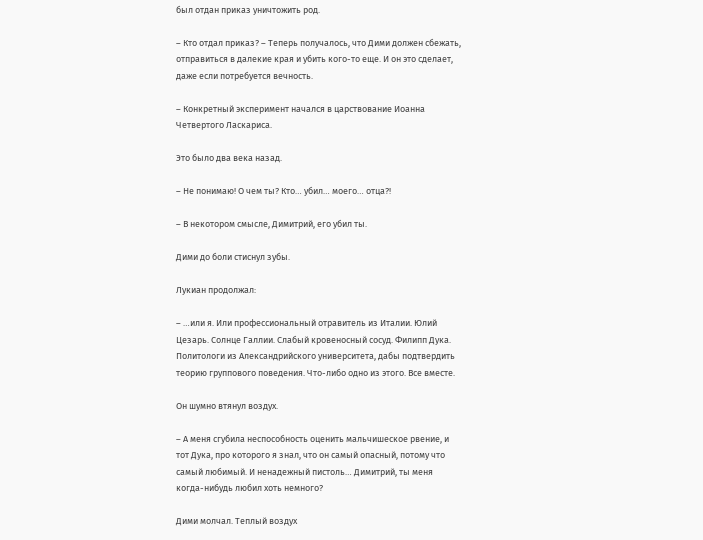был отдан приказ уничтожить род.

– Кто отдал приказ? – Теперь получалось, что Дими должен сбежать, отправиться в далекие края и убить кого-то еще. И он это сделает, даже если потребуется вечность.

– Конкретный эксперимент начался в царствование Иоанна Четвертого Ласкариса.

Это было два века назад.

– Не понимаю! О чем ты? Кто… убил… моего… отца?!

– В некотором смысле, Димитрий, его убил ты.

Дими до боли стиснул зубы.

Лукиан продолжал:

– …или я. Или профессиональный отравитель из Италии. Юлий Цезарь. Солнце Галлии. Слабый кровеносный сосуд. Филипп Дука. Политологи из Александрийского университета, дабы подтвердить теорию группового поведения. Что-либо одно из этого. Все вместе.

Он шумно втянул воздух.

– А меня сгубила неспособность оценить мальчишеское рвение, и тот Дука, про которого я знал, что он самый опасный, потому что самый любимый. И ненадежный пистоль… Димитрий, ты меня когда-нибудь любил хоть немного?

Дими молчал. Теплый воздух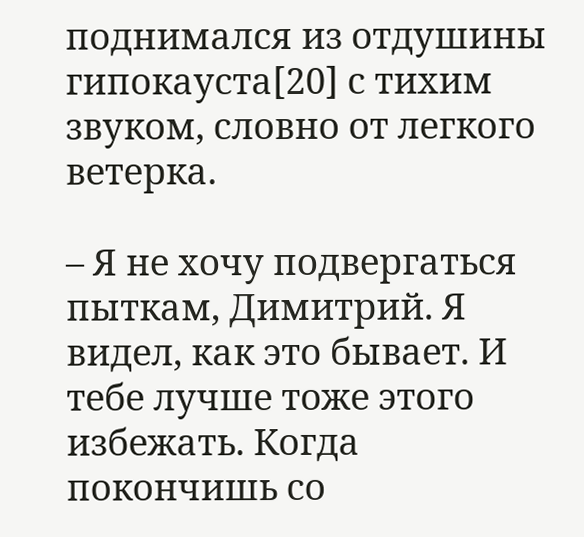поднимался из отдушины гипокауста[20] с тихим звуком, словно от легкого ветерка.

– Я не хочу подвергаться пыткам, Димитрий. Я видел, как это бывает. И тебе лучше тоже этого избежать. Когда покончишь со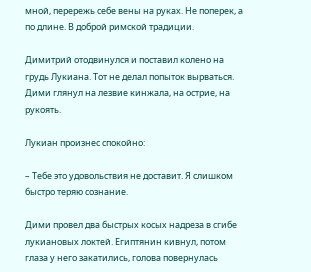мной, перережь себе вены на руках. Не поперек, а по длине. В доброй римской традиции.

Димитрий отодвинулся и поставил колено на грудь Лукиана. Тот не делал попыток вырваться. Дими глянул на лезвие кинжала, на острие, на рукоять.

Лукиан произнес спокойно:

– Тебе это удовольствия не доставит. Я слишком быстро теряю сознание.

Дими провел два быстрых косых надреза в сгибе лукиановых локтей. Египтянин кивнул, потом глаза у него закатились, голова повернулась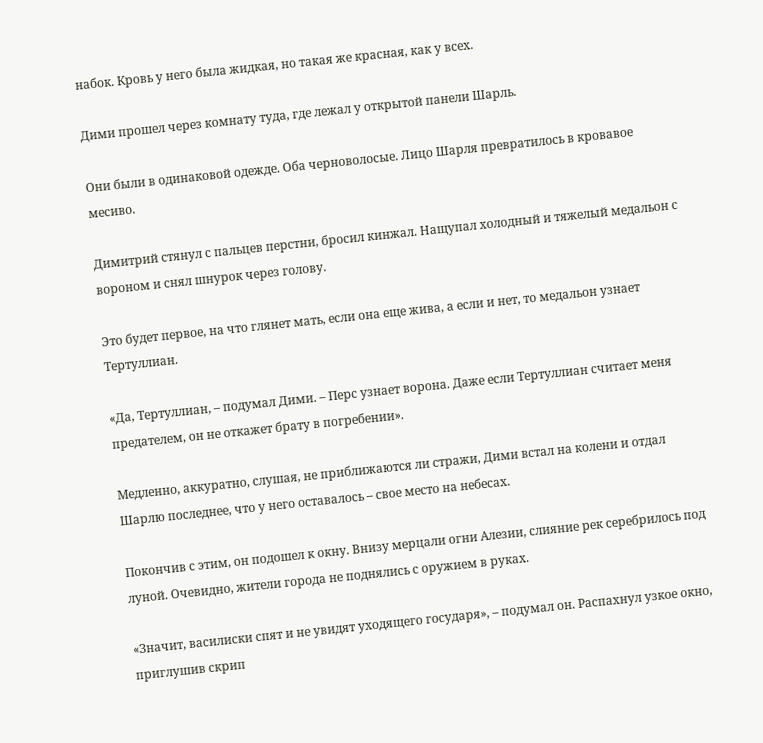набок. Кровь у него была жидкая, но такая же красная, как у всех.

Дими прошел через комнату туда, где лежал у открытой панели Шарль.

Они были в одинаковой одежде. Оба черноволосые. Лицо Шарля превратилось в кровавое месиво.

Димитрий стянул с пальцев перстни, бросил кинжал. Нащупал холодный и тяжелый медальон с вороном и снял шнурок через голову.

Это будет первое, на что глянет мать, если она еще жива, а если и нет, то медальон узнает Тертуллиан.

«Да, Тертуллиан, – подумал Дими. – Перс узнает ворона. Даже если Тертуллиан считает меня предателем, он не откажет брату в погребении».

Медленно, аккуратно, слушая, не приближаются ли стражи, Дими встал на колени и отдал Шарлю последнее, что у него оставалось – свое место на небесах.

Покончив с этим, он подошел к окну. Внизу мерцали огни Алезии, слияние рек серебрилось под луной. Очевидно, жители города не поднялись с оружием в руках.

«Значит, василиски спят и не увидят уходящего государя», – подумал он. Распахнул узкое окно, приглушив скрип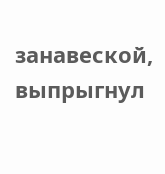занавеской, выпрыгнул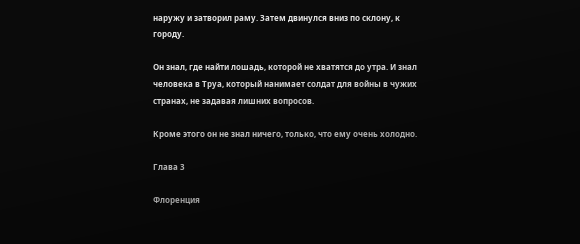наружу и затворил раму. Затем двинулся вниз по склону, к городу.

Он знал, где найти лошадь, которой не хватятся до утра. И знал человека в Труа, который нанимает солдат для войны в чужих странах, не задавая лишних вопросов.

Кроме этого он не знал ничего, только, что ему очень холодно.

Глава 3

Флоренция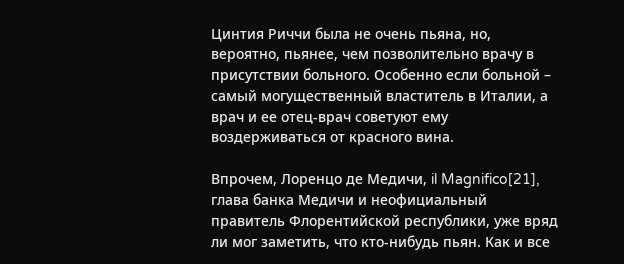Цинтия Риччи была не очень пьяна, но, вероятно, пьянее, чем позволительно врачу в присутствии больного. Особенно если больной – самый могущественный властитель в Италии, а врач и ее отец-врач советуют ему воздерживаться от красного вина.

Впрочем, Лоренцо де Медичи, il Magnifico[21], глава банка Медичи и неофициальный правитель Флорентийской республики, уже вряд ли мог заметить, что кто-нибудь пьян. Как и все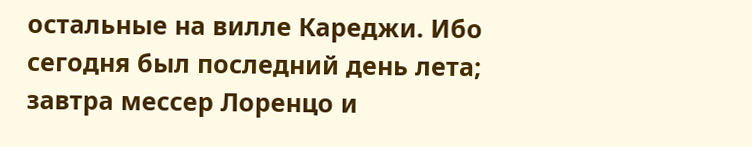остальные на вилле Кареджи. Ибо сегодня был последний день лета; завтра мессер Лоренцо и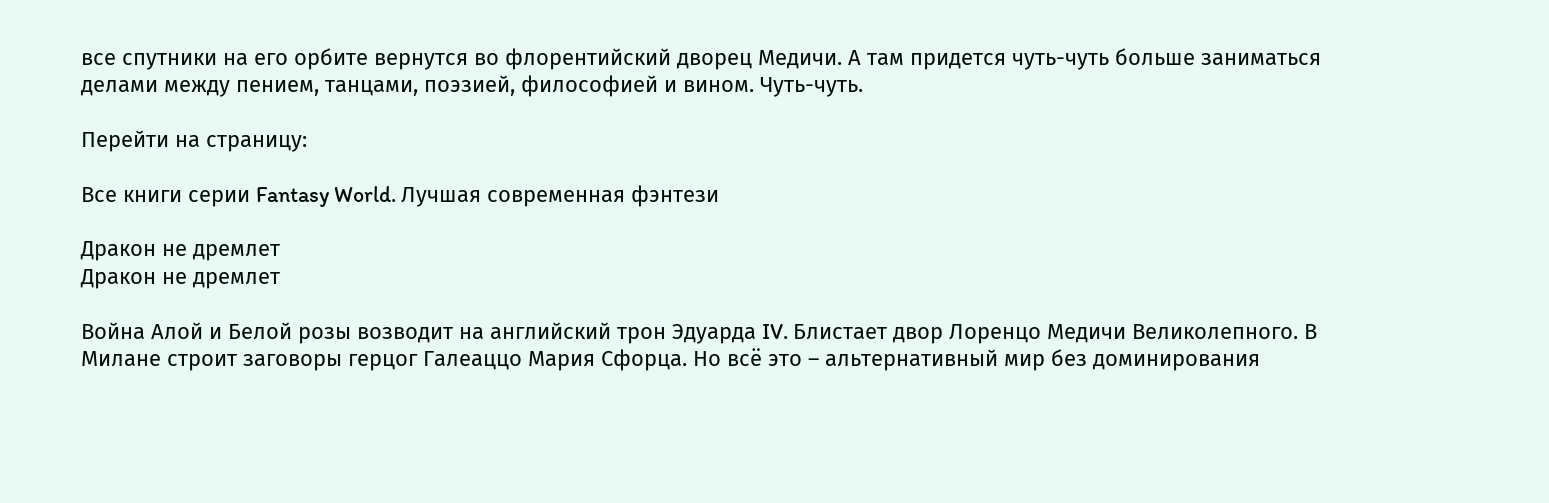все спутники на его орбите вернутся во флорентийский дворец Медичи. А там придется чуть-чуть больше заниматься делами между пением, танцами, поэзией, философией и вином. Чуть-чуть.

Перейти на страницу:

Все книги серии Fantasy World. Лучшая современная фэнтези

Дракон не дремлет
Дракон не дремлет

Война Алой и Белой розы возводит на английский трон Эдуарда IV. Блистает двор Лоренцо Медичи Великолепного. В Милане строит заговоры герцог Галеаццо Мария Сфорца. Но всё это – альтернативный мир без доминирования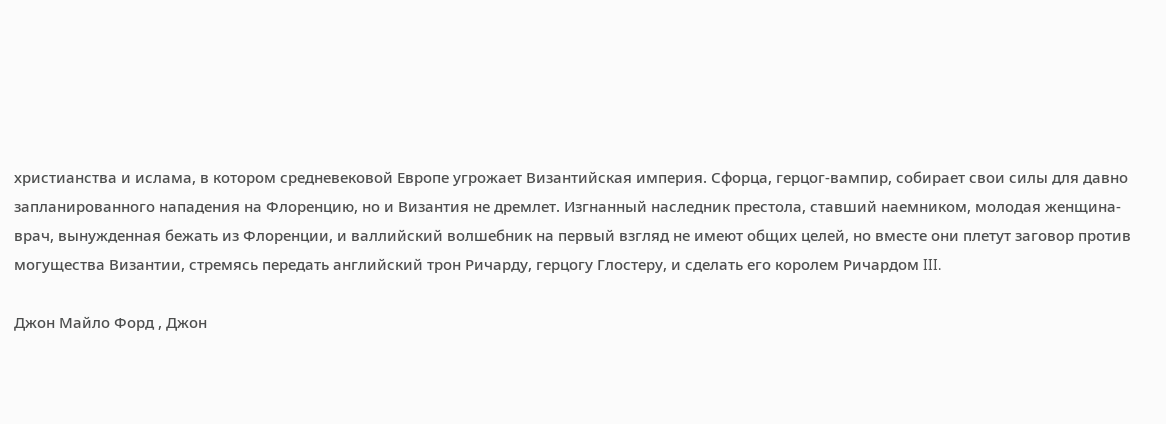христианства и ислама, в котором средневековой Европе угрожает Византийская империя. Сфорца, герцог-вампир, собирает свои силы для давно запланированного нападения на Флоренцию, но и Византия не дремлет. Изгнанный наследник престола, ставший наемником, молодая женщина-врач, вынужденная бежать из Флоренции, и валлийский волшебник на первый взгляд не имеют общих целей, но вместе они плетут заговор против могущества Византии, стремясь передать английский трон Ричарду, герцогу Глостеру, и сделать его королем Ричардом III.

Джон Майло Форд , Джон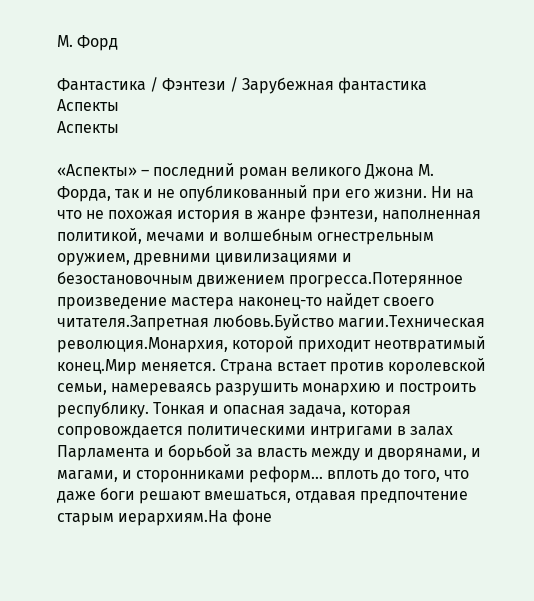М. Форд

Фантастика / Фэнтези / Зарубежная фантастика
Аспекты
Аспекты

«Аспекты» – последний роман великого Джона М. Форда, так и не опубликованный при его жизни. Ни на что не похожая история в жанре фэнтези, наполненная политикой, мечами и волшебным огнестрельным оружием, древними цивилизациями и безостановочным движением прогресса.Потерянное произведение мастера наконец-то найдет своего читателя.Запретная любовь.Буйство магии.Техническая революция.Монархия, которой приходит неотвратимый конец.Мир меняется. Страна встает против королевской семьи, намереваясь разрушить монархию и построить республику. Тонкая и опасная задача, которая сопровождается политическими интригами в залах Парламента и борьбой за власть между и дворянами, и магами, и сторонниками реформ… вплоть до того, что даже боги решают вмешаться, отдавая предпочтение старым иерархиям.На фоне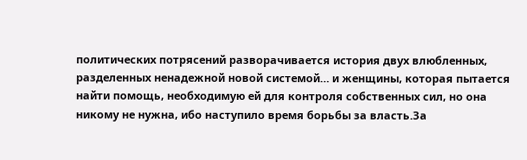политических потрясений разворачивается история двух влюбленных, разделенных ненадежной новой системой… и женщины, которая пытается найти помощь, необходимую ей для контроля собственных сил, но она никому не нужна, ибо наступило время борьбы за власть.За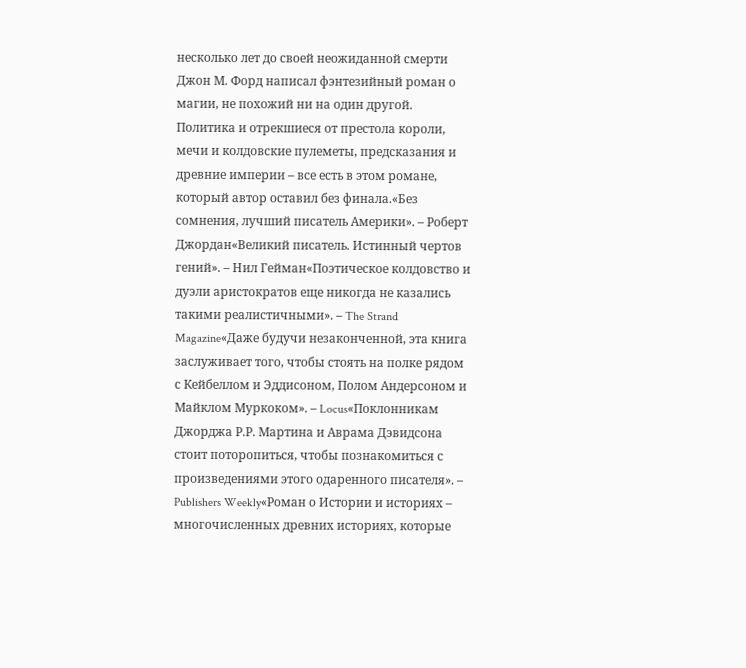несколько лет до своей неожиданной смерти Джон М. Форд написал фэнтезийный роман о магии, не похожий ни на один другой. Политика и отрекшиеся от престола короли, мечи и колдовские пулеметы, предсказания и древние империи – все есть в этом романе, который автор оставил без финала.«Без сомнения, лучший писатель Америки». – Роберт Джордан«Великий писатель. Истинный чертов гений». – Нил Гейман«Поэтическое колдовство и дуэли аристократов еще никогда не казались такими реалистичными». – The Strand Magazine«Даже будучи незаконченной, эта книга заслуживает того, чтобы стоять на полке рядом с Кейбеллом и Эддисоном, Полом Андерсоном и Майклом Муркоком». – Locus«Поклонникам Джорджа Р.Р. Мартина и Аврама Дэвидсона стоит поторопиться, чтобы познакомиться с произведениями этого одаренного писателя». – Publishers Weekly«Роман о Истории и историях – многочисленных древних историях, которые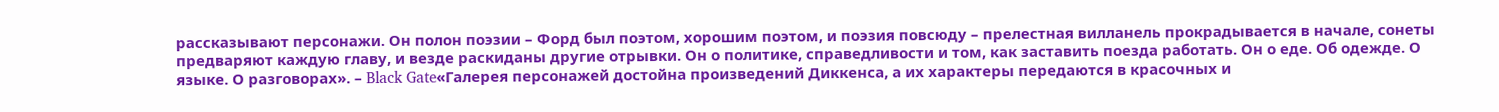рассказывают персонажи. Он полон поэзии – Форд был поэтом, хорошим поэтом, и поэзия повсюду – прелестная вилланель прокрадывается в начале, сонеты предваряют каждую главу, и везде раскиданы другие отрывки. Он о политике, справедливости и том, как заставить поезда работать. Он о еде. Об одежде. О языке. О разговорах». – Black Gate«Галерея персонажей достойна произведений Диккенса, а их характеры передаются в красочных и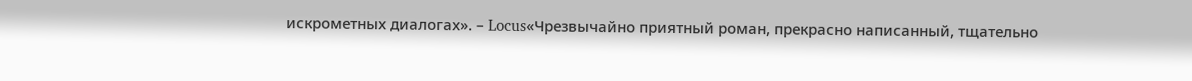искрометных диалогах». – Locus«Чрезвычайно приятный роман, прекрасно написанный, тщательно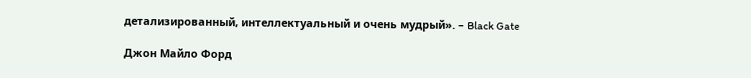детализированный, интеллектуальный и очень мудрый». – Black Gate

Джон Майло Форд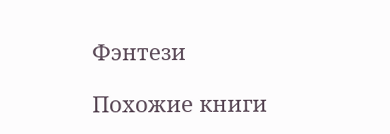Фэнтези

Похожие книги